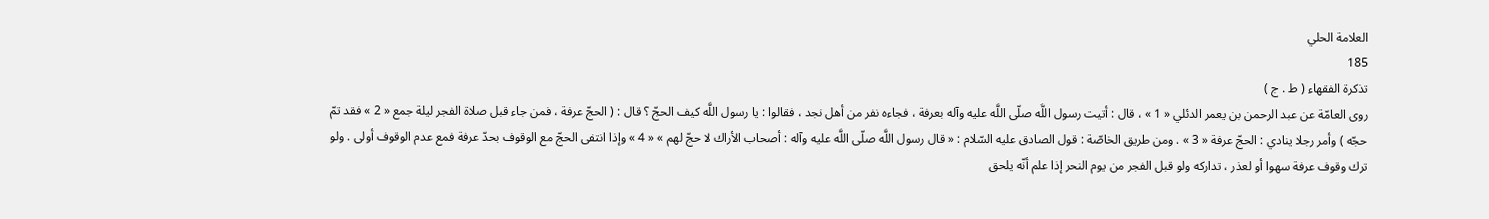العلامة الحلي
185
تذكرة الفقهاء ( ط . ج )
روى العامّة عن عبد الرحمن بن يعمر الدئلي « 1 » ، قال : أتيت رسول اللَّه صلّى اللَّه عليه وآله بعرفة ، فجاءه نفر من أهل نجد ، فقالوا : يا رسول اللَّه كيف الحجّ ؟ قال : ( الحجّ عرفة ، فمن جاء قبل صلاة الفجر ليلة جمع « 2 » فقد تمّ حجّه ) وأمر رجلا ينادي : الحجّ عرفة « 3 » . ومن طريق الخاصّة : قول الصادق عليه السّلام : « قال رسول اللَّه صلّى اللَّه عليه وآله : أصحاب الأراك لا حجّ لهم » « 4 » وإذا انتفى الحجّ مع الوقوف بحدّ عرفة فمع عدم الوقوف أولى . ولو ترك وقوف عرفة سهوا أو لعذر ، تداركه ولو قبل الفجر من يوم النحر إذا علم أنّه يلحق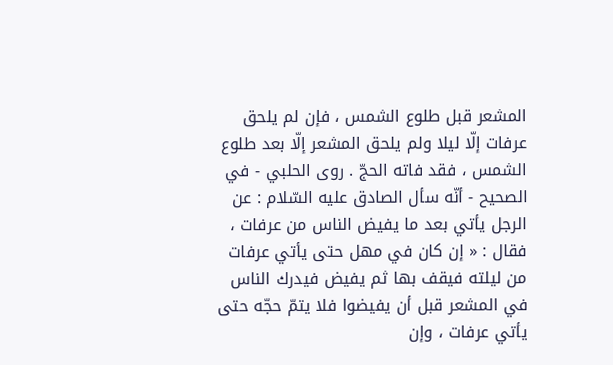المشعر قبل طلوع الشمس ، فإن لم يلحق عرفات إلّا ليلا ولم يلحق المشعر إلّا بعد طلوع الشمس ، فقد فاته الحجّ . روى الحلبي - في الصحيح - أنّه سأل الصادق عليه السّلام : عن الرجل يأتي بعد ما يفيض الناس من عرفات ، فقال : « إن كان في مهل حتى يأتي عرفات من ليلته فيقف بها ثم يفيض فيدرك الناس في المشعر قبل أن يفيضوا فلا يتمّ حجّه حتى يأتي عرفات ، وإن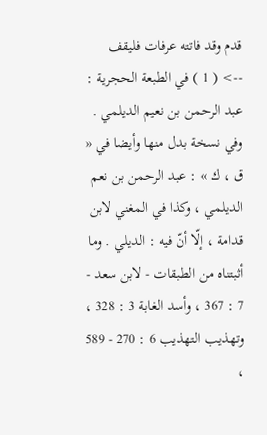قدم وقد فاتته عرفات فليقف
--> ( 1 ) في الطبعة الحجرية : عبد الرحمن بن نعيم الديلمي . وفي نسخة بدل منها وأيضا في « ق ، ك » : عبد الرحمن بن نعم الديلمي ، وكذا في المغني لابن قدامة ، إلّا أنّ فيه : الديلي . وما أثبتناه من الطبقات - لابن سعد - 7 : 367 ، وأسد الغابة 3 : 328 ، وتهذيب التهذيب 6 : 270 - 589 ،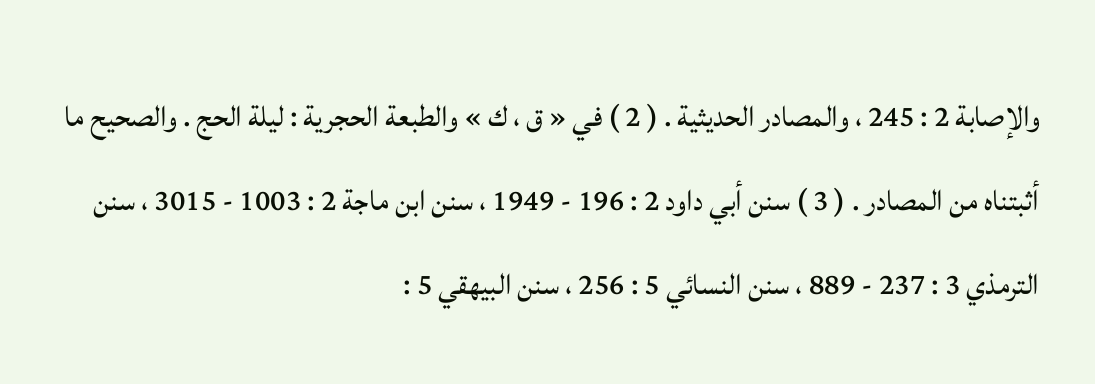والإصابة 2 : 245 ، والمصادر الحديثية . ( 2 ) في « ق ، ك » والطبعة الحجرية : ليلة الحج . والصحيح ما أثبتناه من المصادر . ( 3 ) سنن أبي داود 2 : 196 - 1949 ، سنن ابن ماجة 2 : 1003 - 3015 ، سنن الترمذي 3 : 237 - 889 ، سنن النسائي 5 : 256 ، سنن البيهقي 5 :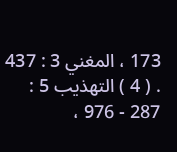173 ، المغني 3 : 437 . ( 4 ) التهذيب 5 : 287 - 976 ،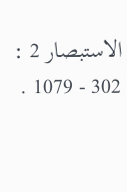الاستبصار 2 : 302 - 1079 .